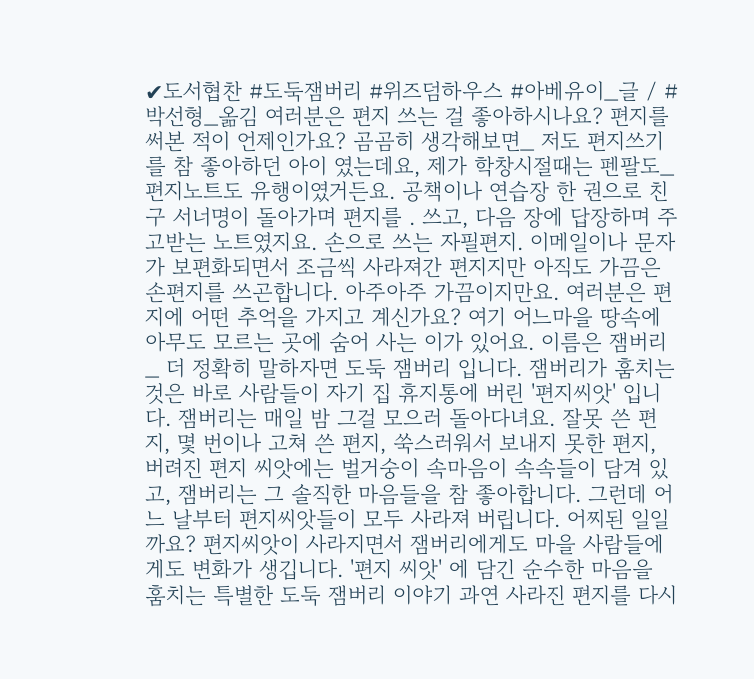✔도서협찬 #도둑잼버리 #위즈덤하우스 #아베유이_글 / #박선형_옮김 여러분은 편지 쓰는 걸 좋아하시나요? 편지를 써본 적이 언제인가요? 곰곰히 생각해보면_ 저도 편지쓰기를 참 좋아하던 아이 였는데요, 제가 학창시절때는 펜팔도_편지노트도 유행이였거든요. 공책이나 연습장 한 권으로 친구 서너명이 돌아가며 편지를 . 쓰고, 다음 장에 답장하며 주고받는 노트였지요. 손으로 쓰는 자필편지. 이메일이나 문자가 보편화되면서 조금씩 사라져간 편지지만 아직도 가끔은 손편지를 쓰곤합니다. 아주아주 가끔이지만요. 여러분은 편지에 어떤 추억을 가지고 계신가요? 여기 어느마을 땅속에 아무도 모르는 곳에 숨어 사는 이가 있어요. 이름은 잼버리_ 더 정확히 말하자면 도둑 잼버리 입니다. 잼버리가 훔치는 것은 바로 사람들이 자기 집 휴지통에 버린 '편지씨앗' 입니다. 잼버리는 매일 밤 그걸 모으러 돌아다녀요. 잘못 쓴 편지, 몇 번이나 고쳐 쓴 편지, 쑥스러워서 보내지 못한 편지, 버려진 편지 씨앗에는 벌거숭이 속마음이 속속들이 담겨 있고, 잼버리는 그 솔직한 마음들을 참 좋아합니다. 그런데 어느 날부터 편지씨앗들이 모두 사라져 버립니다. 어찌된 일일까요? 편지씨앗이 사라지면서 잼버리에게도 마을 사람들에게도 변화가 생깁니다. '편지 씨앗' 에 담긴 순수한 마음을 훔치는 특별한 도둑 잼버리 이야기 과연 사라진 편지를 다시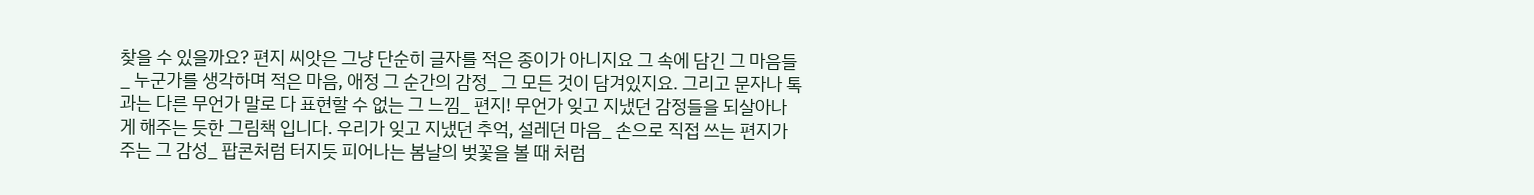찾을 수 있을까요? 편지 씨앗은 그냥 단순히 글자를 적은 종이가 아니지요 그 속에 담긴 그 마음들_ 누군가를 생각하며 적은 마음, 애정 그 순간의 감정_ 그 모든 것이 담겨있지요. 그리고 문자나 톡과는 다른 무언가 말로 다 표현할 수 없는 그 느낌_ 편지! 무언가 잊고 지냈던 감정들을 되살아나게 해주는 듯한 그림책 입니다. 우리가 잊고 지냈던 추억, 설레던 마음_ 손으로 직접 쓰는 편지가 주는 그 감성_ 팝콘처럼 터지듯 피어나는 봄날의 벚꽃을 볼 때 처럼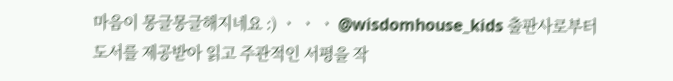마음이 몽글몽글해지네요 :) ㆍ ㆍ ㆍ @wisdomhouse_kids 출판사로부터 도서를 제공받아 읽고 주관적인 서평을 작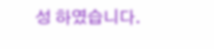성 하였습니다.